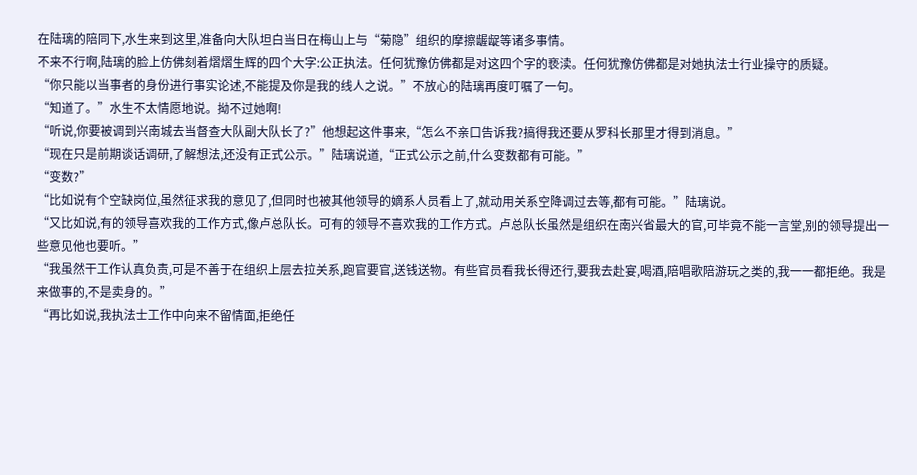在陆璃的陪同下,水生来到这里,准备向大队坦白当日在梅山上与“菊隐”组织的摩擦龌龊等诸多事情。
不来不行啊,陆璃的脸上仿佛刻着熠熠生辉的四个大字:公正执法。任何犹豫仿佛都是对这四个字的亵渎。任何犹豫仿佛都是对她执法士行业操守的质疑。
“你只能以当事者的身份进行事实论述,不能提及你是我的线人之说。”不放心的陆璃再度叮嘱了一句。
“知道了。”水生不太情愿地说。拗不过她啊!
“听说,你要被调到兴南城去当督查大队副大队长了?”他想起这件事来,“怎么不亲口告诉我?搞得我还要从罗科长那里才得到消息。”
“现在只是前期谈话调研,了解想法,还没有正式公示。”陆璃说道,“正式公示之前,什么变数都有可能。”
“变数?”
“比如说有个空缺岗位,虽然征求我的意见了,但同时也被其他领导的嫡系人员看上了,就动用关系空降调过去等,都有可能。”陆璃说。
“又比如说,有的领导喜欢我的工作方式,像卢总队长。可有的领导不喜欢我的工作方式。卢总队长虽然是组织在南兴省最大的官,可毕竟不能一言堂,别的领导提出一些意见他也要听。”
“我虽然干工作认真负责,可是不善于在组织上层去拉关系,跑官要官,送钱送物。有些官员看我长得还行,要我去赴宴,喝酒,陪唱歌陪游玩之类的,我一一都拒绝。我是来做事的,不是卖身的。”
“再比如说,我执法士工作中向来不留情面,拒绝任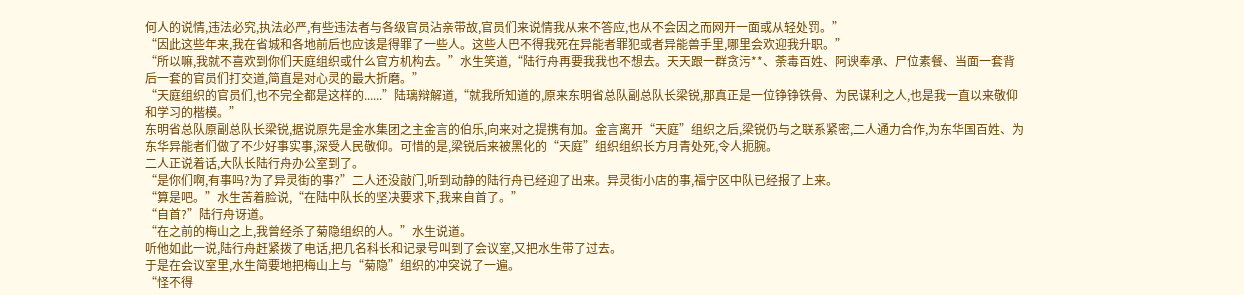何人的说情,违法必究,执法必严,有些违法者与各级官员沾亲带故,官员们来说情我从来不答应,也从不会因之而网开一面或从轻处罚。”
“因此这些年来,我在省城和各地前后也应该是得罪了一些人。这些人巴不得我死在异能者罪犯或者异能兽手里,哪里会欢迎我升职。”
“所以嘛,我就不喜欢到你们天庭组织或什么官方机构去。”水生笑道,“陆行舟再要我我也不想去。天天跟一群贪污**、荼毒百姓、阿谀奉承、尸位素餐、当面一套背后一套的官员们打交道,简直是对心灵的最大折磨。”
“天庭组织的官员们,也不完全都是这样的......”陆璃辩解道,“就我所知道的,原来东明省总队副总队长梁锐,那真正是一位铮铮铁骨、为民谋利之人,也是我一直以来敬仰和学习的楷模。”
东明省总队原副总队长梁锐,据说原先是金水集团之主金言的伯乐,向来对之提携有加。金言离开“天庭”组织之后,梁锐仍与之联系紧密,二人通力合作,为东华国百姓、为东华异能者们做了不少好事实事,深受人民敬仰。可惜的是,梁锐后来被黑化的“天庭”组织组织长方月青处死,令人扼腕。
二人正说着话,大队长陆行舟办公室到了。
“是你们啊,有事吗?为了异灵街的事?”二人还没敲门,听到动静的陆行舟已经迎了出来。异灵街小店的事,福宁区中队已经报了上来。
“算是吧。”水生苦着脸说,“在陆中队长的坚决要求下,我来自首了。”
“自首?”陆行舟讶道。
“在之前的梅山之上,我曾经杀了菊隐组织的人。”水生说道。
听他如此一说,陆行舟赶紧拨了电话,把几名科长和记录号叫到了会议室,又把水生带了过去。
于是在会议室里,水生简要地把梅山上与“菊隐”组织的冲突说了一遍。
“怪不得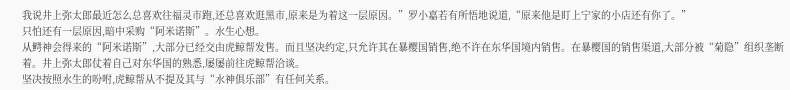我说井上弥太郎最近怎么总喜欢往福灵市跑,还总喜欢逛黑市,原来是为着这一层原因。”罗小嘉若有所悟地说道,“原来他是盯上宁家的小店还有你了。”
只怕还有一层原因,暗中采购“阿米诺斯”。水生心想。
从鳄神会得来的“阿米诺斯”,大部分已经交由虎鲸帮发售。而且坚决约定,只允许其在暴樱国销售,绝不许在东华国境内销售。在暴樱国的销售渠道,大部分被“菊隐”组织垄断着。井上弥太郎仗着自己对东华国的熟悉,屡屡前往虎鲸帮洽谈。
坚决按照水生的吩咐,虎鲸帮从不提及其与“水神俱乐部”有任何关系。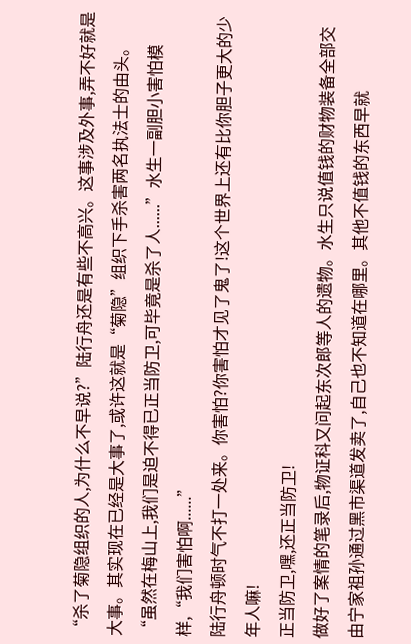“杀了菊隐组织的人,为什么不早说?”陆行舟还是有些不高兴。这事涉及外事,弄不好就是大事。其实现在已经是大事了,或许这就是“菊隐”组织下手杀害两名执法士的由头。
“虽然在梅山上,我们是迫不得已正当防卫,可毕竟是杀了人......”水生一副胆小害怕模样,“我们害怕啊......”
陆行舟顿时气不打一处来。你害怕?你害怕才见了鬼了!这个世界上还有比你胆子更大的少年人嘛!
正当防卫,嘿,还正当防卫!
做好了案情的笔录后,物证科又问起东次郎等人的遗物。水生只说值钱的财物装备全部交由宁家祖孙通过黑市渠道发卖了,自己也不知道在哪里。其他不值钱的东西早就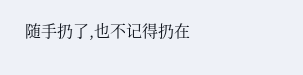随手扔了,也不记得扔在